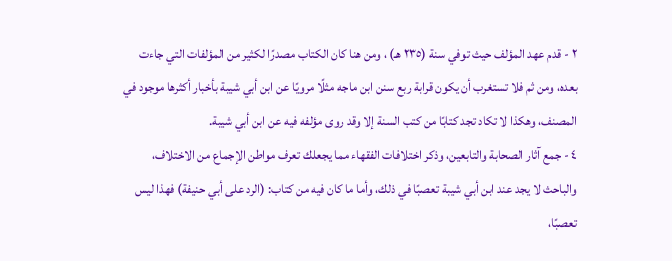٢ - قدم عهد المؤلف حيث توفي سنة (٢٣٥ هـ) ، ومن هنا كان الكتاب مصدرًا لكثير من المؤلفات التي جاءت بعده، ومن ثم فلا تستغرب أن يكون قرابة ربع سنن ابن ماجه مثلًا مرويًا عن ابن أبي شيبة بأخبار أكثرها موجود في المصنف، وهكذا لا تكاد تجد كتابًا من كتب السنة إلا وقد روى مؤلفه فيه عن ابن أبي شيبة.
٤ - جمع آثار الصحابة والتابعين، وذكر اختلافات الفقهاء مما يجعلك تعرف مواطن الإجماع من الاختلاف، والباحث لا يجد عند ابن أبي شيبة تعصبًا في ذلك، وأما ما كان فيه من كتاب: (الرد على أبي حنيفة) فهذا ليس تعصبًا،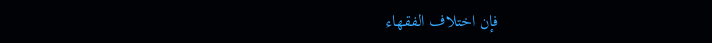فإن اختلاف الفقهاء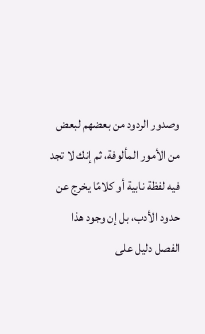وصدور الردود من بعضهم لبعض من الأمور المألوفة، ثم إنك لا تجد فيه لفظة نابية أو كلامًا يخرج عن حدود الأدب، بل إن وجود هذا الفصل دليل على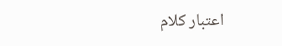اعتبار كلام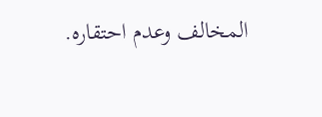المخالف وعدم احتقاره.